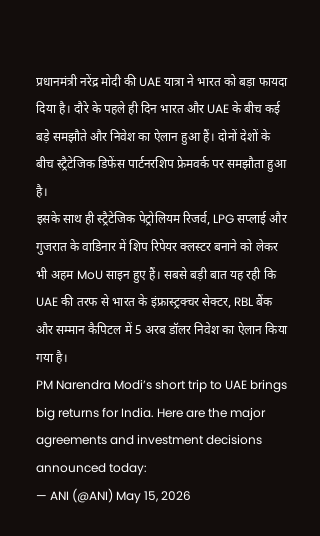प्रधानमंत्री नरेंद्र मोदी की UAE यात्रा ने भारत को बड़ा फायदा दिया है। दौरे के पहले ही दिन भारत और UAE के बीच कई बड़े समझौते और निवेश का ऐलान हुआ हैं। दोनों देशों के बीच स्ट्रैटेजिक डिफेंस पार्टनरशिप फ्रेमवर्क पर समझौता हुआ है।
इसके साथ ही स्ट्रैटेजिक पेट्रोलियम रिजर्व, LPG सप्लाई और गुजरात के वाडिनार में शिप रिपेयर क्लस्टर बनाने को लेकर भी अहम MoU साइन हुए हैं। सबसे बड़ी बात यह रही कि UAE की तरफ से भारत के इंफ्रास्ट्रक्चर सेक्टर, RBL बैंक और सम्मान कैपिटल में 5 अरब डॉलर निवेश का ऐलान किया गया है।
PM Narendra Modi’s short trip to UAE brings big returns for India. Here are the major agreements and investment decisions announced today:
— ANI (@ANI) May 15, 2026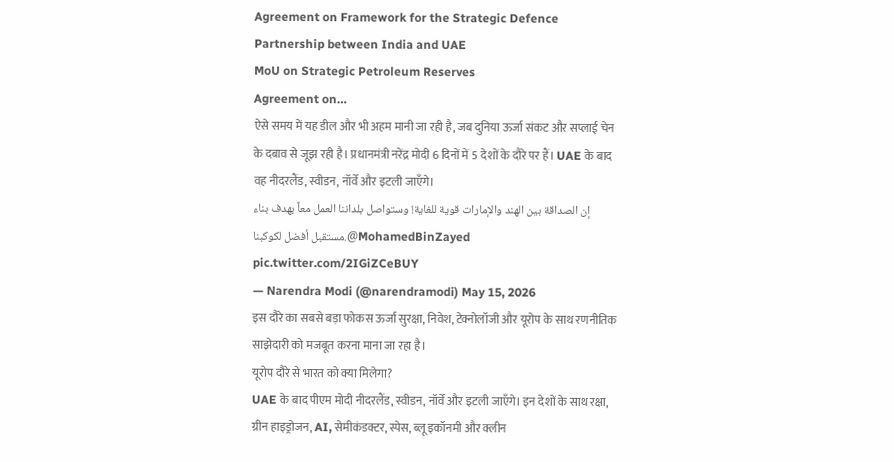Agreement on Framework for the Strategic Defence Partnership between India and UAE
MoU on Strategic Petroleum Reserves
Agreement on…
ऐसे समय में यह डील और भी अहम मानी जा रही है, जब दुनिया ऊर्जा संकट और सप्लाई चेन के दबाव से जूझ रही है। प्रधानमंत्री नरेंद्र मोदी 6 दिनों में 5 देशों के दौरे पर हैं। UAE के बाद वह नीदरलैंड, स्वीडन, नॉर्वे और इटली जाएँगे।
إن الصداقة بين الهند والإمارات قوية للغاية! وستواصل بلداننا العمل معاً بهدف بناء مستقبل أفضل لكوكبنا.@MohamedBinZayed pic.twitter.com/2IGiZCeBUY
— Narendra Modi (@narendramodi) May 15, 2026
इस दौरे का सबसे बड़ा फोकस ऊर्जा सुरक्षा, निवेश, टेक्नोलॉजी और यूरोप के साथ रणनीतिक साझेदारी को मजबूत करना माना जा रहा है।
यूरोप दौरे से भारत को क्या मिलेगा?
UAE के बाद पीएम मोदी नीदरलैंड, स्वीडन, नॉर्वे और इटली जाएँगे। इन देशों के साथ रक्षा, ग्रीन हाइड्रोजन, AI, सेमीकंडक्टर, स्पेस, ब्लू इकॉनमी और क्लीन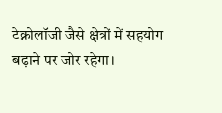टेक्नोलॉजी जैसे क्षेत्रों में सहयोग बढ़ाने पर जोर रहेगा।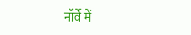नॉर्वे में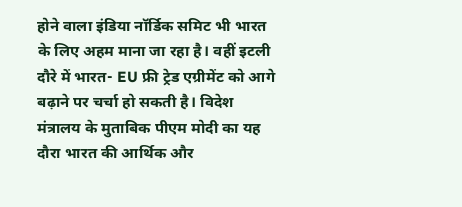होने वाला इंडिया नॉर्डिक समिट भी भारत के लिए अहम माना जा रहा है। वहीं इटली दौरे में भारत- EU फ्री ट्रेड एग्रीमेंट को आगे बढ़ाने पर चर्चा हो सकती है। विदेश मंत्रालय के मुताबिक पीएम मोदी का यह दौरा भारत की आर्थिक और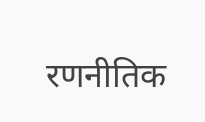रणनीतिक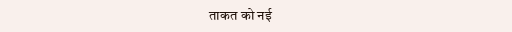ताकत को नई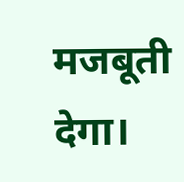मजबूती देगा।